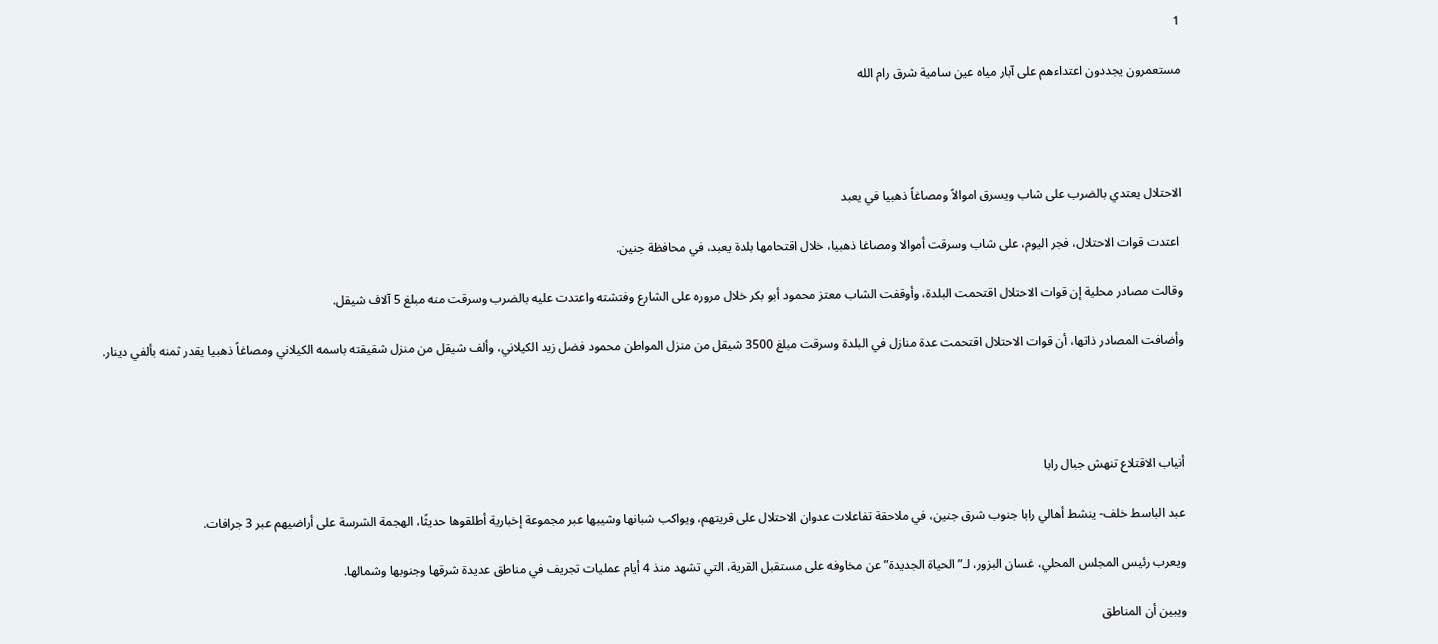1

مستعمرون يجددون اعتداءهم على آبار مياه عين سامية شرق رام الله




الاحتلال يعتدي بالضرب على شاب ويسرق اموالاً ومصاغاً ذهبيا في يعبد

 اعتدت قوات الاحتلال، فجر اليوم، على شاب وسرقت أموالا ومصاغا ذهبيا، خلال اقتحامها بلدة يعبد، في محافظة جنين.

وقالت مصادر محلية إن قوات الاحتلال اقتحمت البلدة، وأوقفت الشاب معتز محمود أبو بكر خلال مروره على الشارع وفتشته واعتدت عليه بالضرب وسرقت منه مبلغ 5 آلاف شيقل.

وأضافت المصادر ذاتها، أن قوات الاحتلال اقتحمت عدة منازل في البلدة وسرقت مبلغ 3500 شيقل من منزل المواطن محمود فضل زيد الكيلاني، وألف شيقل من منزل شقيقته باسمه الكيلاني ومصاغاً ذهبيا يقدر ثمنه بألفي دينار.




أنياب الاقتلاع تنهش جبال رابا

عبد الباسط خلف- ينشط أهالي رابا جنوب شرق جنين، في ملاحقة تفاعلات عدوان الاحتلال على قريتهم، ويواكب شبانها وشيبها عبر مجموعة إخبارية أطلقوها حديثًا، الهجمة الشرسة على أراضيهم عبر 3 جرافات.

ويعرب رئيس المجلس المحلي، غسان البزور، لـ”الحياة الجديدة” عن مخاوفه على مستقبل القرية، التي تشهد منذ 4 أيام عمليات تجريف في مناطق عديدة شرقها وجنوبها وشمالها.

ويبين أن المناطق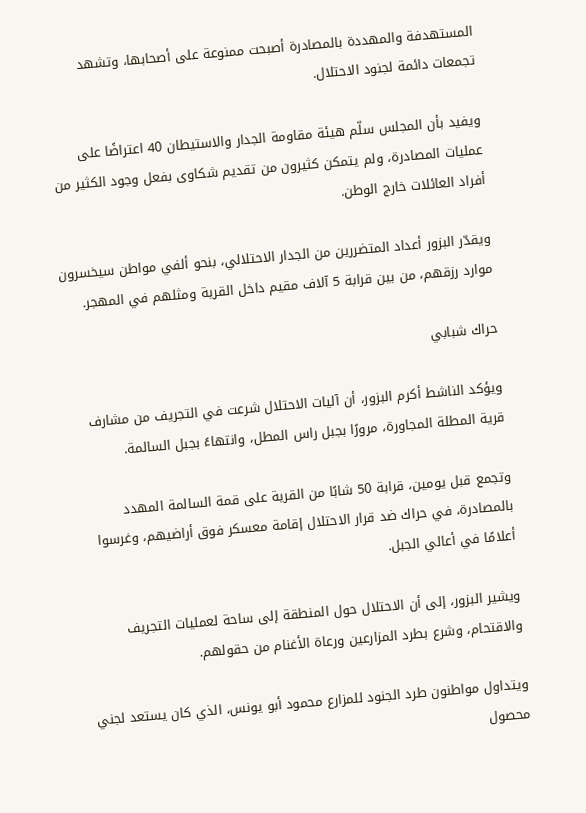المستهدفة والمهددة بالمصادرة أصبحت ممنوعة على أصحابها، وتشهد تجمعات دائمة لجنود الاحتلال.

ويفيد بأن المجلس سلّم هيئة مقاومة الجدار والاستيطان 40 اعتراضًا على عمليات المصادرة، ولم يتمكن كثيرون من تقديم شكاوى بفعل وجود الكثير من أفراد العائلات خارج الوطن.

ويقدّر البزور أعداد المتضررين من الجدار الاحتلالي، بنحو ألفي مواطن سيخسرون موارد رزقهم، من بين قرابة 5 آلاف مقيم داخل القرية ومثلهم في المهجر.

حراك شبابي

ويؤكد الناشط أكرم البزور، أن آليات الاحتلال شرعت في التجريف من مشارف قرية المطلة المجاورة، مرورًا بجبل راس المطل، وانتهاءً بجبل السالمة.

وتجمع قبل يومين، قرابة 50 شابًا من القرية على قمة السالمة المهدد بالمصادرة، في حراك ضد قرار الاحتلال إقامة معسكر فوق أراضيهم، وغرسوا أعلامًا في أعالي الجبل.

ويشير البزور، إلى أن الاحتلال حول المنطقة إلى ساحة لعمليات التجريف والاقتحام، وشرع بطرد المزارعين ورعاة الأغنام من حقولهم.

ويتداول مواطنون طرد الجنود للمزارع محمود أبو يونس، الذي كان يستعد لجني محصول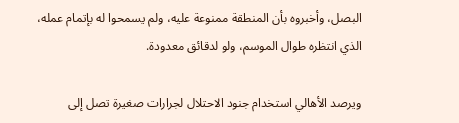البصل، وأخبروه بأن المنطقة ممنوعة عليه، ولم يسمحوا له بإتمام عمله، الذي انتظره طوال الموسم، ولو لدقائق معدودة.

ويرصد الأهالي استخدام جنود الاحتلال لجرارات صغيرة تصل إلى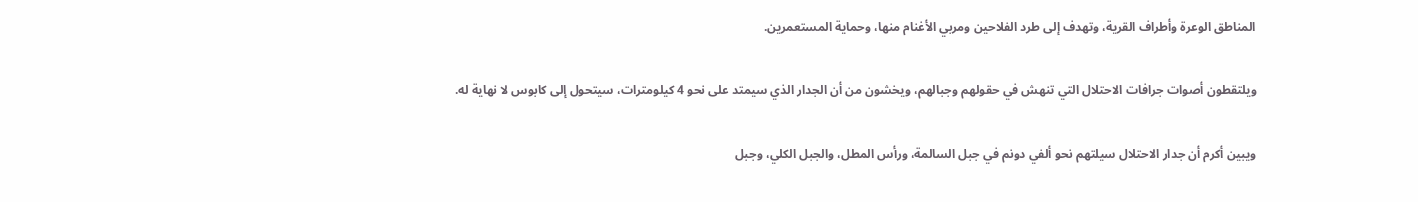المناطق الوعرة وأطراف القرية، وتهدف إلى طرد الفلاحين ومربي الأغنام منها، وحماية المستعمرين.

ويلتقطون أصوات جرافات الاحتلال التي تنهش في حقولهم وجبالهم، ويخشون من أن الجدار الذي سيمتد على نحو 4 كيلومترات، سيتحول إلى كابوس لا نهاية له.

ويبين أكرم أن جدار الاحتلال سيلتهم نحو ألفي دونم في جبل السالمة، ورأس المطل، والجبل الكلي، وجبل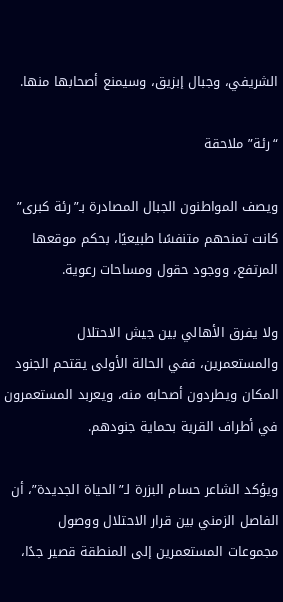الشريفي، وجبال إبزيق، وسيمنع أصحابها منها.

“رئة” ملاحقة

ويصف المواطنون الجبال المصادرة بـ”رئة كبرى” كانت تمنحهم متنفسًا طبيعيًا، بحكم موقعها المرتفع، ووجود حقول ومساحات رعوية.

ولا يفرق الأهالي بين جيش الاحتلال والمستعمرين، ففي الحالة الأولى يقتحم الجنود المكان ويطردون أصحابه منه، ويعربد المستعمرون في أطراف القرية بحماية جنودهم.

ويؤكد الشاعر حسام البزرة لـ”الحياة الجديدة”، أن الفاصل الزمني بين قرار الاحتلال ووصول مجموعات المستعمرين إلى المنطقة قصير جدًا،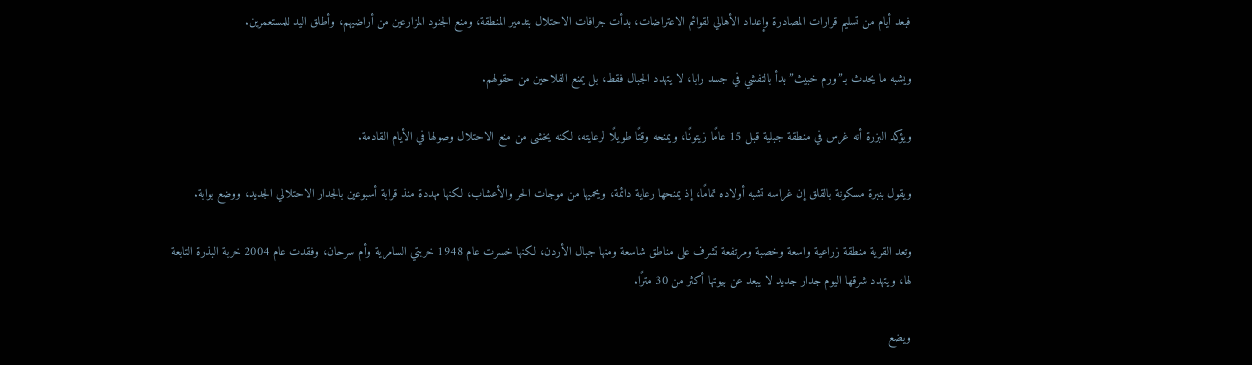فبعد أيام من تسليم قرارات المصادرة وإعداد الأهالي لقوائم الاعتراضات، بدأت جرافات الاحتلال بتدمير المنطقة، ومنع الجنود المزارعين من أراضيهم، وأطلق اليد للمستعمرين.

ويشبه ما يحدث بـ”ورم خبيث” بدأ بالتفشي في جسد رابا، لا يتهدد الجبال فقط، بل يمنع الفلاحين من حقولهم.

ويؤكد البزرة أنه غرس في منطقة جبلية قبل 15 عامًا زيتونًا، ويمنحه وقتًا طويلًا لرعايته، لكنه يخشى من منع الاحتلال وصولها في الأيام القادمة.

ويقول بنبرة مسكونة بالقلق إن غراسه تشبه أولاده تمامًا، إذ يمنحها رعاية دائمة، ويحميها من موجات الحر والأعشاب، لكنها مهددة منذ قرابة أسبوعين بالجدار الاحتلالي الجديد، ووضع بوابة.

وتعد القرية منطقة زراعية واسعة وخصبة ومرتفعة تشرف على مناطق شاسعة ومنها جبال الأردن، لكنها خسرت عام 1948 خربتي السامرية وأم سرحان، وفقدت عام 2004 خربة البذرة التابعة لها، ويتهدد شرقها اليوم جدار جديد لا يبعد عن بيوتها أكثر من 30 مترًا.

ويضع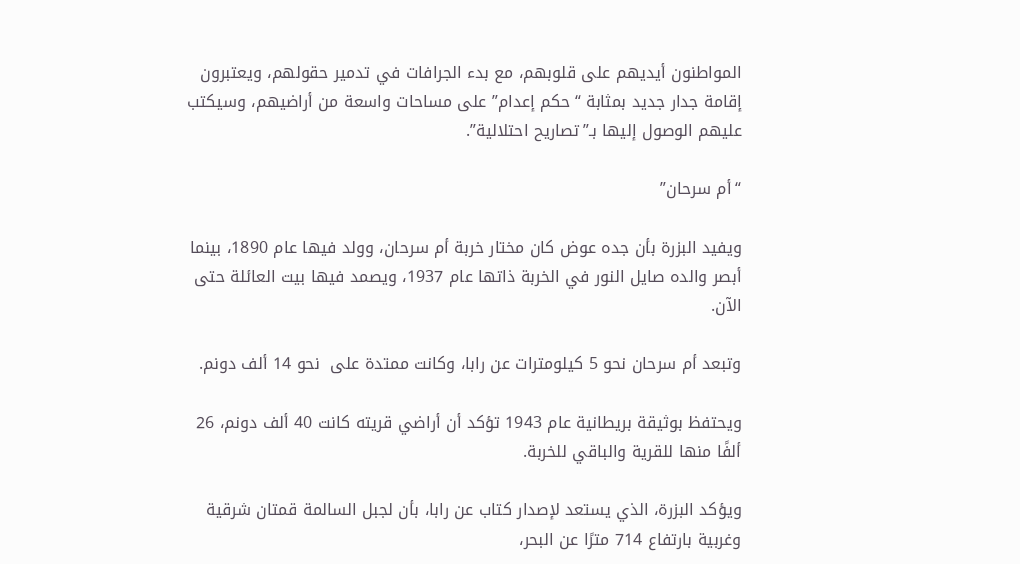المواطنون أيديهم على قلوبهم، مع بدء الجرافات في تدمير حقولهم، ويعتبرون إقامة جدار جديد بمثابة “حكم إعدام” على مساحات واسعة من أراضيهم، وسيكتب عليهم الوصول إليها بـ”تصاريح احتلالية”.

“أم سرحان”

ويفيد البزرة بأن جده عوض كان مختار خربة أم سرحان، وولد فيها عام 1890، بينما أبصر والده صايل النور في الخربة ذاتها عام 1937، ويصمد فيها بيت العائلة حتى الآن.

وتبعد أم سرحان نحو 5 كيلومترات عن رابا، وكانت ممتدة على  نحو 14 ألف دونم.

ويحتفظ بوثيقة بريطانية عام 1943 تؤكد أن أراضي قريته كانت 40 ألف دونم، 26 ألفًا منها للقرية والباقي للخربة.

ويؤكد البزرة، الذي يستعد لإصدار كتاب عن رابا، بأن لجبل السالمة قمتان شرقية وغربية بارتفاع 714 مترًا عن البحر،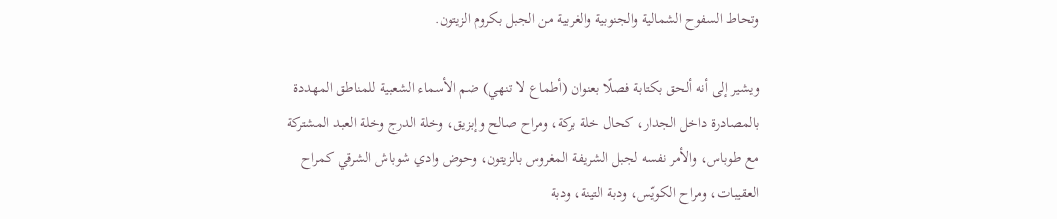وتحاط السفوح الشمالية والجنوبية والغربية من الجبل بكروم الزيتون.

ويشير إلى أنه ألحق بكتابة فصلًا بعنوان (أطماع لا تنهي) ضم الأسماء الشعبية للمناطق المهددة بالمصادرة داخل الجدار، كحال خلة بركة، ومراح صالح وإبزيق، وخلة الدرج وخلة العبد المشتركة مع طوباس، والأمر نفسه لجبل الشريفة المغروس بالزيتون، وحوض وادي شوباش الشرقي كمراح العقيبات، ومراح الكويّس، ودبة التينة، ودبة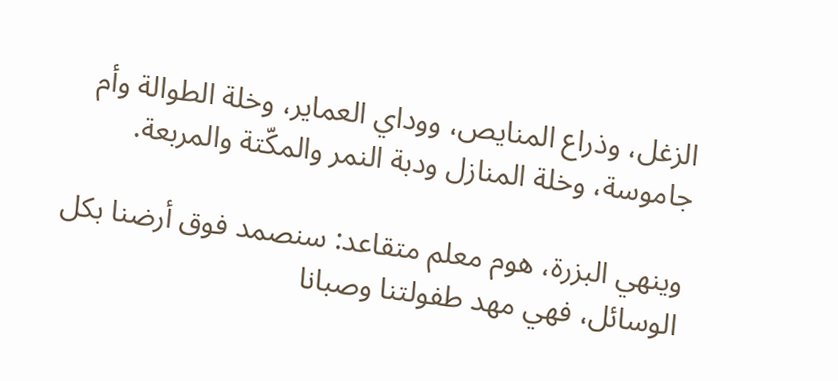الزغل، وذراع المنايص، ووداي العماير، وخلة الطوالة وأم جاموسة، وخلة المنازل ودبة النمر والمكّتة والمربعة.

وينهي البزرة، هوم معلم متقاعد: سنصمد فوق أرضنا بكل الوسائل، فهي مهد طفولتنا وصبانا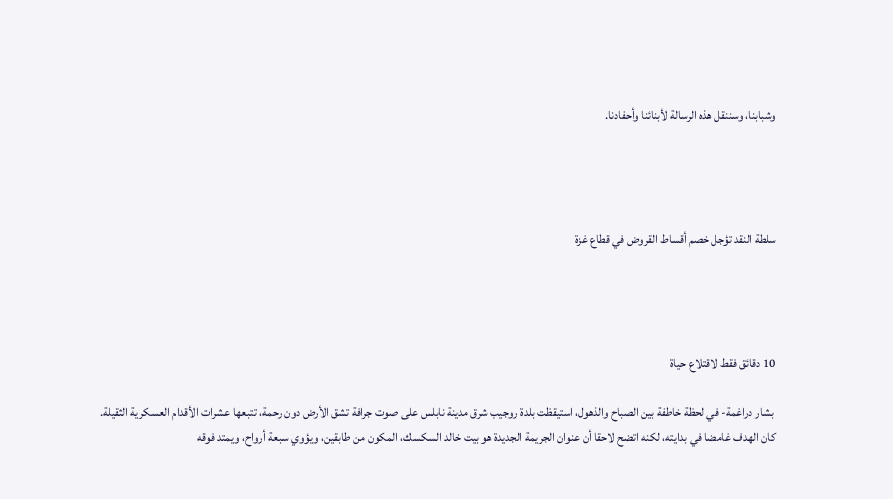وشبابنا، وسننقل هذه الرسالة لأبنائنا وأحفادنا.




سلطة النقد تؤجل خصم أقساط القروض في قطاع غزة




10 دقائق فقط لاقتلاع حياة

 بشار دراغمة- في لحظة خاطفة بين الصباح والذهول، استيقظت بلدة روجيب شرق مدينة نابلس على صوت جرافة تشق الأرض دون رحمة، تتبعها عشرات الأقدام العسكرية الثقيلة. كان الهدف غامضا في بدايته، لكنه اتضح لاحقا أن عنوان الجريمة الجديدة هو بيت خالد السكسك، المكون من طابقين، ويؤوي سبعة أرواح، ويمتد فوقه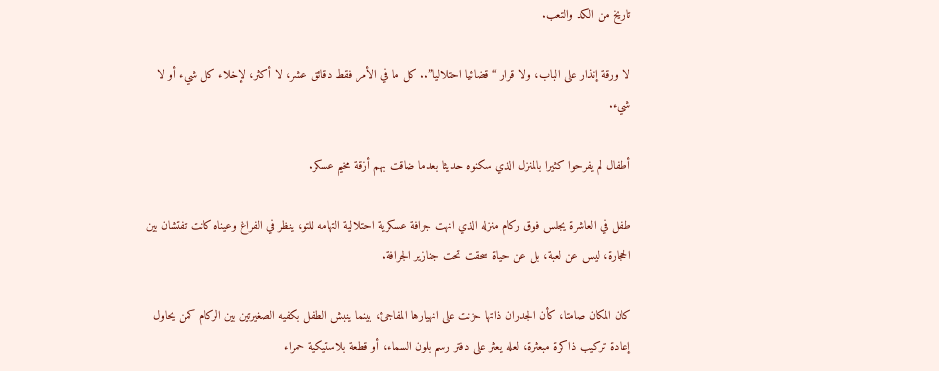تاريخ من الكد والتعب.

لا ورقة إنذار على الباب، ولا قرار “قضائيا احتلاليا”.. كل ما في الأمر فقط دقائق عشر، لا أكثر، لإخلاء كل شيء أو لا شيء.

أطفال لم يفرحوا كثيرا بالمنزل الذي سكنوه حديثا بعدما ضاقت بهم أزقة مخيم عسكر.

طفل في العاشرة يجلس فوق ركام منزله الذي انهت جرافة عسكرية احتلالية التهامه للتو، ينظر في الفراغ وعيناه كانت تفتشان بين الحجارة، ليس عن لعبة، بل عن حياة سحقت تحت جنازير الجرافة.

كان المكان صامتا، كأن الجدران ذاتها حزنت على انهيارها المفاجئ، بينما ينبش الطفل بكفيه الصغيرتين بين الركام كمن يحاول إعادة تركيب ذاكرة مبعثرة، لعله يعثر على دفتر رسم بلون السماء، أو قطعة بلاستيكية حمراء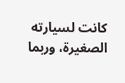كانت لسيارته الصغيرة، وربما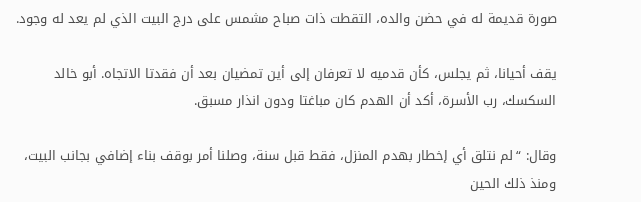صورة قديمة له في حضن والده، التقطت ذات صباح مشمس على درج البيت الذي لم يعد له وجود.

يقف أحيانا، ثم يجلس، كأن قدميه لا تعرفان إلى أين تمضيان بعد أن فقدتا الاتجاه. أبو خالد السكسك، رب الأسرة، أكد أن الهدم كان مباغتا ودون انذار مسبق.

وقال: “لم نتلق أي إخطار بهدم المنزل، فقط قبل سنة، وصلنا أمر بوقف بناء إضافي بجانب البيت، ومنذ ذلك الحين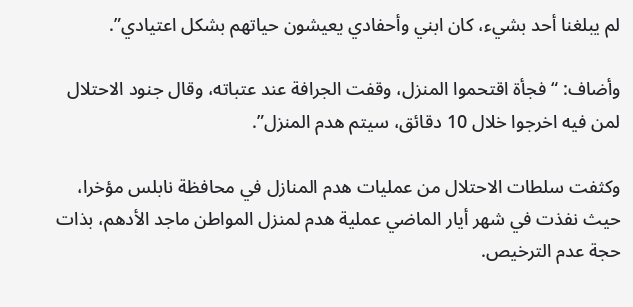لم يبلغنا أحد بشيء، كان ابني وأحفادي يعيشون حياتهم بشكل اعتيادي”.

وأضاف: “فجأة اقتحموا المنزل، وقفت الجرافة عند عتباته، وقال جنود الاحتلال لمن فيه اخرجوا خلال 10 دقائق، سيتم هدم المنزل”.

وكثفت سلطات الاحتلال من عمليات هدم المنازل في محافظة نابلس مؤخرا، حيث نفذت في شهر أيار الماضي عملية هدم لمنزل المواطن ماجد الأدهم، بذات حجة عدم الترخيص.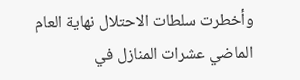وأخطرت سلطات الاحتلال نهاية العام الماضي عشرات المنازل في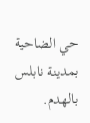حي الضاحية بمدينة نابلس بالهدم.